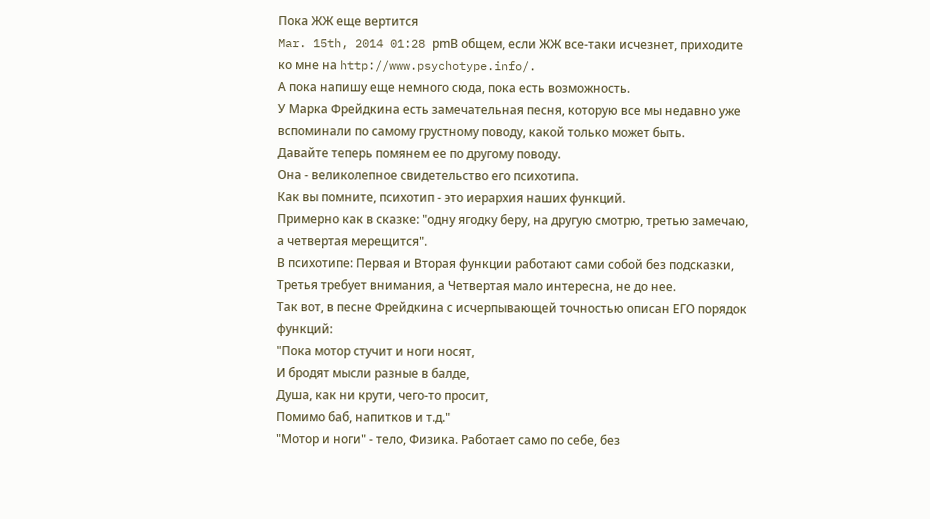Пока ЖЖ еще вертится
Mar. 15th, 2014 01:28 pmВ общем, если ЖЖ все-таки исчезнет, приходите ко мне на http://www.psychotype.info/.
А пока напишу еще немного сюда, пока есть возможность.
У Марка Фрейдкина есть замечательная песня, которую все мы недавно уже вспоминали по самому грустному поводу, какой только может быть.
Давайте теперь помянем ее по другому поводу.
Она - великолепное свидетельство его психотипа.
Как вы помните, психотип - это иерархия наших функций.
Примерно как в сказке: "одну ягодку беру, на другую смотрю, третью замечаю, а четвертая мерещится".
В психотипе: Первая и Вторая функции работают сами собой без подсказки, Третья требует внимания, а Четвертая мало интересна, не до нее.
Так вот, в песне Фрейдкина с исчерпывающей точностью описан ЕГО порядок функций:
"Пока мотор стучит и ноги носят,
И бродят мысли разные в балде,
Душа, как ни крути, чего-то просит,
Помимо баб, напитков и т.д."
"Мотор и ноги" - тело, Физика. Работает само по себе, без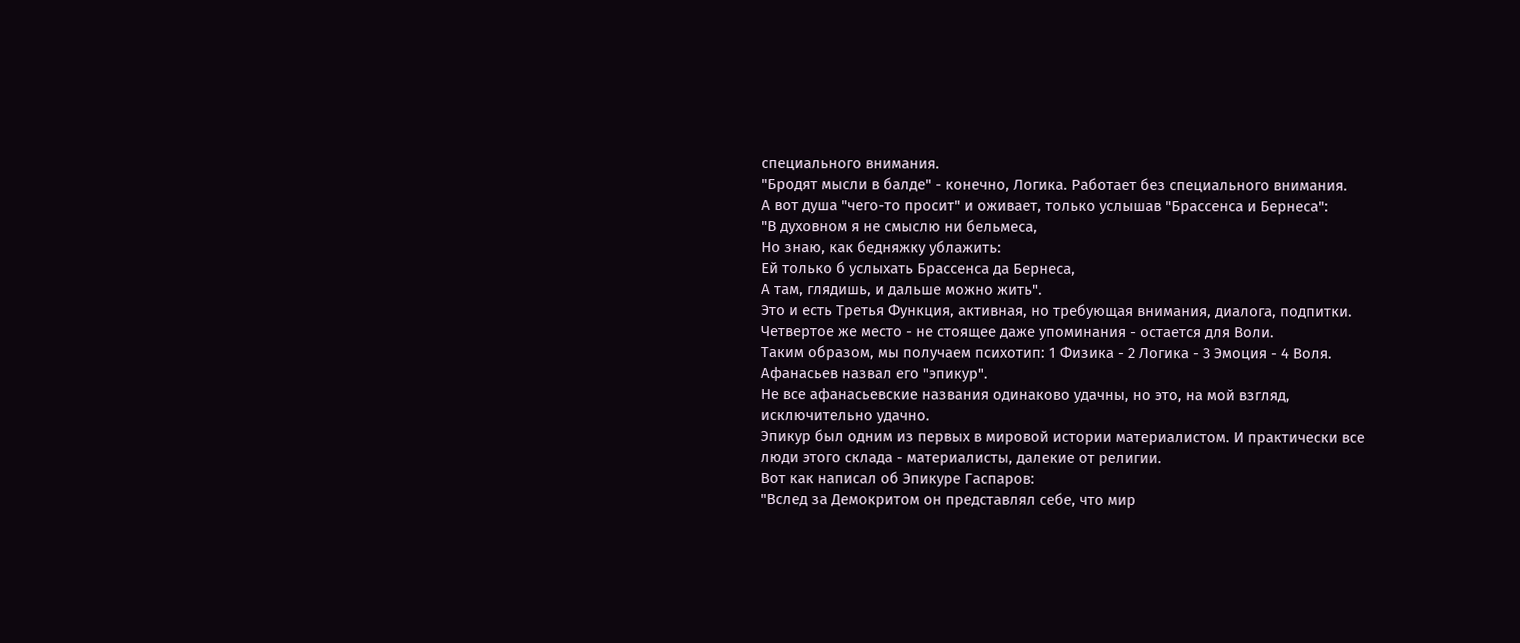специального внимания.
"Бродят мысли в балде" - конечно, Логика. Работает без специального внимания.
А вот душа "чего-то просит" и оживает, только услышав "Брассенса и Бернеса":
"В духовном я не смыслю ни бельмеса,
Но знаю, как бедняжку ублажить:
Ей только б услыхать Брассенса да Бернеса,
А там, глядишь, и дальше можно жить".
Это и есть Третья Функция, активная, но требующая внимания, диалога, подпитки.
Четвертое же место - не стоящее даже упоминания - остается для Воли.
Таким образом, мы получаем психотип: 1 Физика - 2 Логика - 3 Эмоция - 4 Воля.
Афанасьев назвал его "эпикур".
Не все афанасьевские названия одинаково удачны, но это, на мой взгляд, исключительно удачно.
Эпикур был одним из первых в мировой истории материалистом. И практически все люди этого склада - материалисты, далекие от религии.
Вот как написал об Эпикуре Гаспаров:
"Вслед за Демокритом он представлял себе, что мир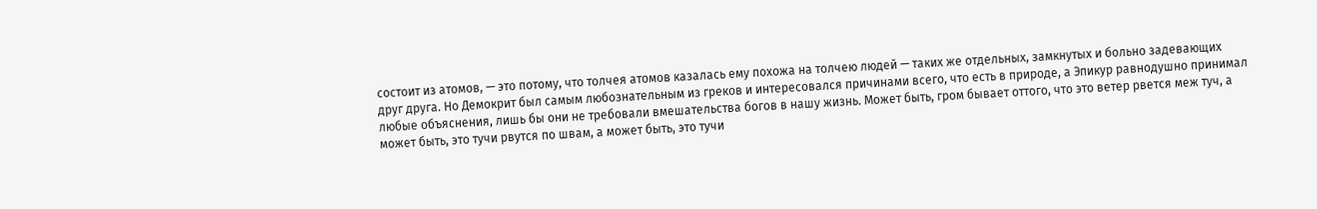состоит из атомов, — это потому, что толчея атомов казалась ему похожа на толчею людей — таких же отдельных, замкнутых и больно задевающих друг друга. Но Демокрит был самым любознательным из греков и интересовался причинами всего, что есть в природе, а Эпикур равнодушно принимал любые объяснения, лишь бы они не требовали вмешательства богов в нашу жизнь. Может быть, гром бывает оттого, что это ветер рвется меж туч, а может быть, это тучи рвутся по швам, а может быть, это тучи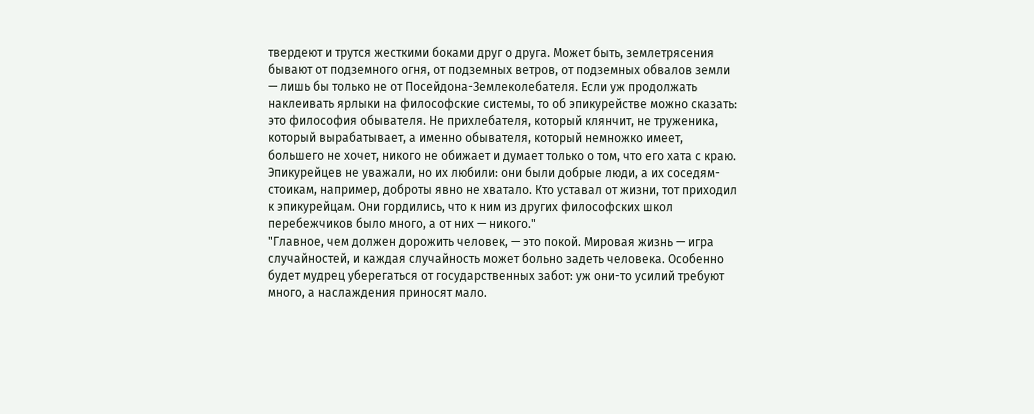твердеют и трутся жесткими боками друг о друга. Может быть, землетрясения бывают от подземного огня, от подземных ветров, от подземных обвалов земли — лишь бы только не от Посейдона-Землеколебателя. Если уж продолжать наклеивать ярлыки на философские системы, то об эпикурействе можно сказать: это философия обывателя. Не прихлебателя, который клянчит, не труженика, который вырабатывает, а именно обывателя, который немножко имеет, большего не хочет, никого не обижает и думает только о том, что его хата с краю. Эпикурейцев не уважали, но их любили: они были добрые люди, а их соседям-стоикам, например, доброты явно не хватало. Кто уставал от жизни, тот приходил к эпикурейцам. Они гордились, что к ним из других философских школ перебежчиков было много, а от них — никого."
"Главное, чем должен дорожить человек, — это покой. Мировая жизнь — игра случайностей, и каждая случайность может больно задеть человека. Особенно будет мудрец уберегаться от государственных забот: уж они-то усилий требуют много, а наслаждения приносят мало.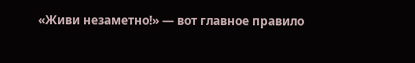«Живи незаметно!» — вот главное правило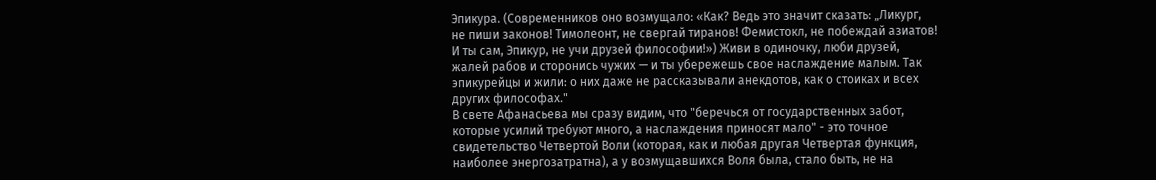Эпикура. (Современников оно возмущало: «Как? Ведь это значит сказать: „Ликург, не пиши законов! Тимолеонт, не свергай тиранов! Фемистокл, не побеждай азиатов! И ты сам, Эпикур, не учи друзей философии!») Живи в одиночку, люби друзей, жалей рабов и сторонись чужих — и ты убережешь свое наслаждение малым. Так эпикурейцы и жили: о них даже не рассказывали анекдотов, как о стоиках и всех других философах."
В свете Афанасьева мы сразу видим, что "беречься от государственных забот, которые усилий требуют много, а наслаждения приносят мало" - это точное свидетельство Четвертой Воли (которая, как и любая другая Четвертая функция, наиболее энергозатратна), а у возмущавшихся Воля была, стало быть, не на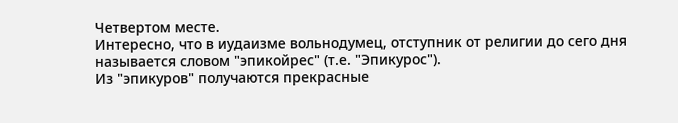Четвертом месте.
Интересно, что в иудаизме вольнодумец, отступник от религии до сего дня называется словом "эпикойрес" (т.е. "Эпикурос").
Из "эпикуров" получаются прекрасные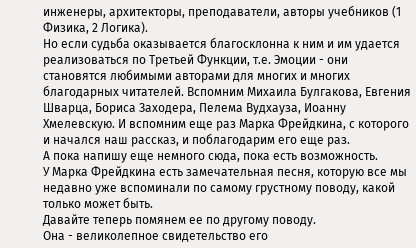инженеры, архитекторы, преподаватели, авторы учебников (1 Физика, 2 Логика).
Но если судьба оказывается благосклонна к ним и им удается реализоваться по Третьей Функции, т.е. Эмоции - они становятся любимыми авторами для многих и многих благодарных читателей. Вспомним Михаила Булгакова, Евгения Шварца, Бориса Заходера, Пелема Вудхауза, Иоанну Хмелевскую. И вспомним еще раз Марка Фрейдкина, с которого и начался наш рассказ, и поблагодарим его еще раз.
А пока напишу еще немного сюда, пока есть возможность.
У Марка Фрейдкина есть замечательная песня, которую все мы недавно уже вспоминали по самому грустному поводу, какой только может быть.
Давайте теперь помянем ее по другому поводу.
Она - великолепное свидетельство его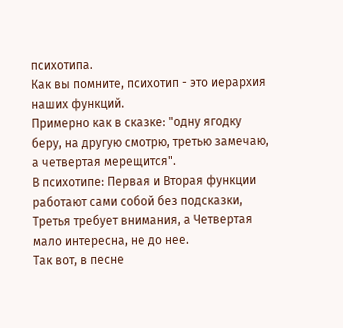психотипа.
Как вы помните, психотип - это иерархия наших функций.
Примерно как в сказке: "одну ягодку беру, на другую смотрю, третью замечаю, а четвертая мерещится".
В психотипе: Первая и Вторая функции работают сами собой без подсказки, Третья требует внимания, а Четвертая мало интересна, не до нее.
Так вот, в песне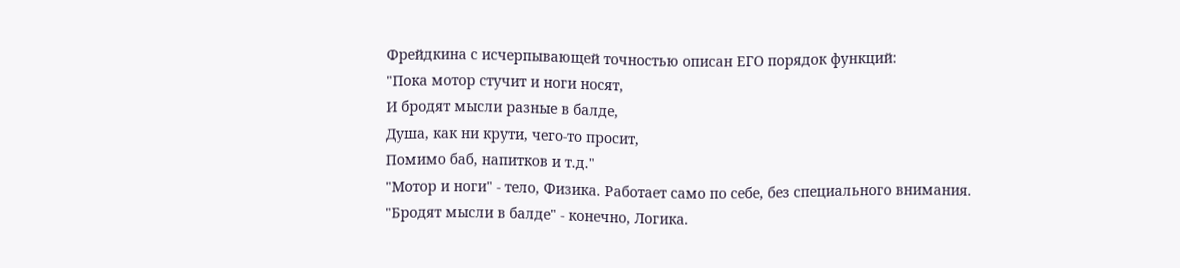Фрейдкина с исчерпывающей точностью описан ЕГО порядок функций:
"Пока мотор стучит и ноги носят,
И бродят мысли разные в балде,
Душа, как ни крути, чего-то просит,
Помимо баб, напитков и т.д."
"Мотор и ноги" - тело, Физика. Работает само по себе, без специального внимания.
"Бродят мысли в балде" - конечно, Логика.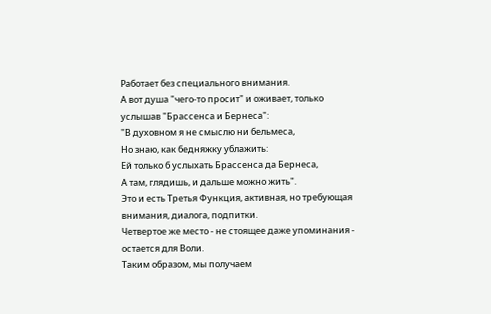Работает без специального внимания.
А вот душа "чего-то просит" и оживает, только услышав "Брассенса и Бернеса":
"В духовном я не смыслю ни бельмеса,
Но знаю, как бедняжку ублажить:
Ей только б услыхать Брассенса да Бернеса,
А там, глядишь, и дальше можно жить".
Это и есть Третья Функция, активная, но требующая внимания, диалога, подпитки.
Четвертое же место - не стоящее даже упоминания - остается для Воли.
Таким образом, мы получаем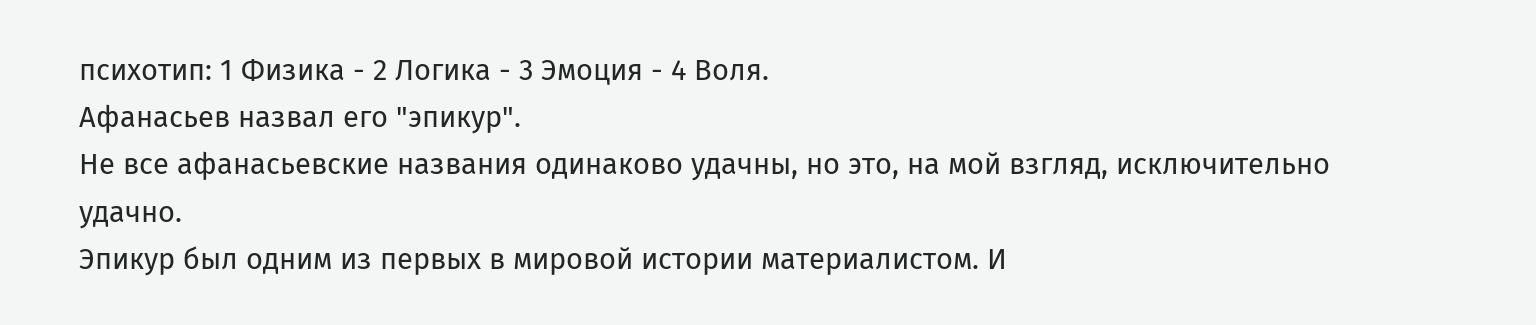психотип: 1 Физика - 2 Логика - 3 Эмоция - 4 Воля.
Афанасьев назвал его "эпикур".
Не все афанасьевские названия одинаково удачны, но это, на мой взгляд, исключительно удачно.
Эпикур был одним из первых в мировой истории материалистом. И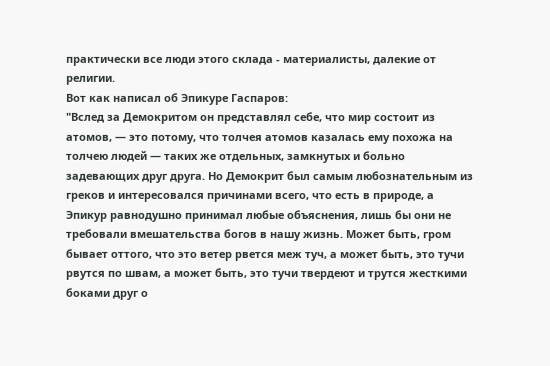практически все люди этого склада - материалисты, далекие от религии.
Вот как написал об Эпикуре Гаспаров:
"Вслед за Демокритом он представлял себе, что мир состоит из атомов, — это потому, что толчея атомов казалась ему похожа на толчею людей — таких же отдельных, замкнутых и больно задевающих друг друга. Но Демокрит был самым любознательным из греков и интересовался причинами всего, что есть в природе, а Эпикур равнодушно принимал любые объяснения, лишь бы они не требовали вмешательства богов в нашу жизнь. Может быть, гром бывает оттого, что это ветер рвется меж туч, а может быть, это тучи рвутся по швам, а может быть, это тучи твердеют и трутся жесткими боками друг о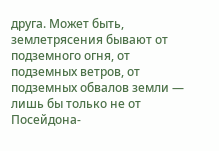друга. Может быть, землетрясения бывают от подземного огня, от подземных ветров, от подземных обвалов земли — лишь бы только не от Посейдона-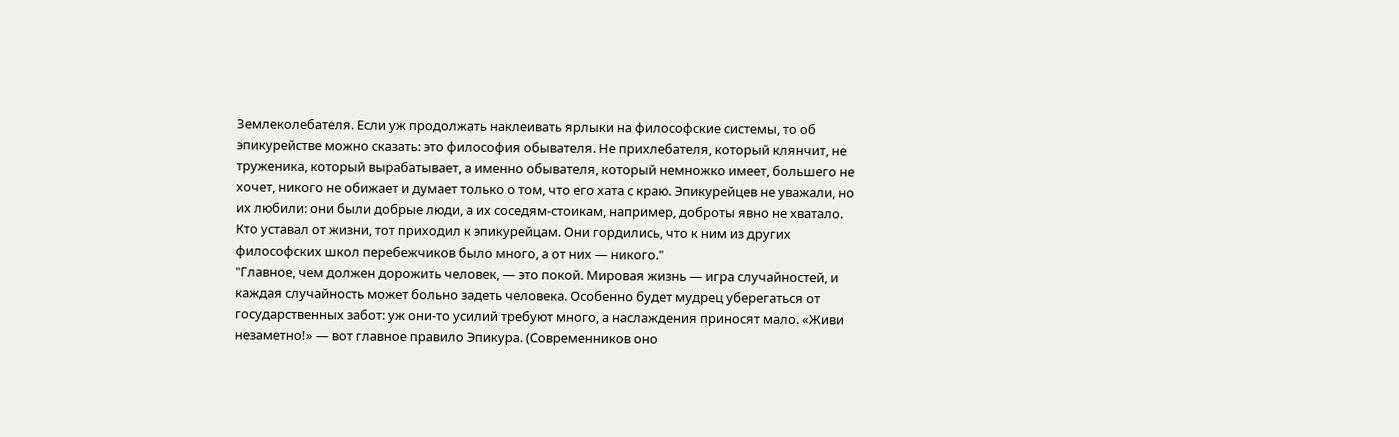Землеколебателя. Если уж продолжать наклеивать ярлыки на философские системы, то об эпикурействе можно сказать: это философия обывателя. Не прихлебателя, который клянчит, не труженика, который вырабатывает, а именно обывателя, который немножко имеет, большего не хочет, никого не обижает и думает только о том, что его хата с краю. Эпикурейцев не уважали, но их любили: они были добрые люди, а их соседям-стоикам, например, доброты явно не хватало. Кто уставал от жизни, тот приходил к эпикурейцам. Они гордились, что к ним из других философских школ перебежчиков было много, а от них — никого."
"Главное, чем должен дорожить человек, — это покой. Мировая жизнь — игра случайностей, и каждая случайность может больно задеть человека. Особенно будет мудрец уберегаться от государственных забот: уж они-то усилий требуют много, а наслаждения приносят мало. «Живи незаметно!» — вот главное правило Эпикура. (Современников оно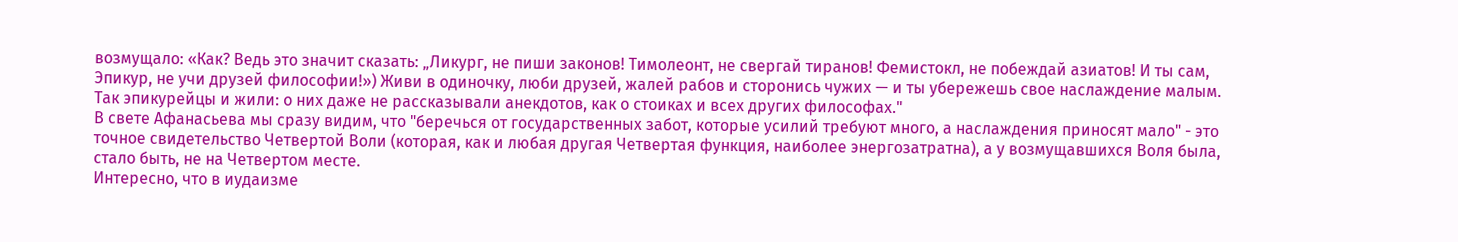возмущало: «Как? Ведь это значит сказать: „Ликург, не пиши законов! Тимолеонт, не свергай тиранов! Фемистокл, не побеждай азиатов! И ты сам, Эпикур, не учи друзей философии!») Живи в одиночку, люби друзей, жалей рабов и сторонись чужих — и ты убережешь свое наслаждение малым. Так эпикурейцы и жили: о них даже не рассказывали анекдотов, как о стоиках и всех других философах."
В свете Афанасьева мы сразу видим, что "беречься от государственных забот, которые усилий требуют много, а наслаждения приносят мало" - это точное свидетельство Четвертой Воли (которая, как и любая другая Четвертая функция, наиболее энергозатратна), а у возмущавшихся Воля была, стало быть, не на Четвертом месте.
Интересно, что в иудаизме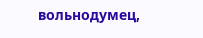вольнодумец,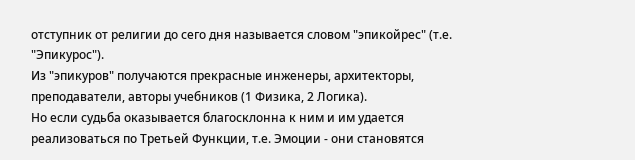отступник от религии до сего дня называется словом "эпикойрес" (т.е. "Эпикурос").
Из "эпикуров" получаются прекрасные инженеры, архитекторы, преподаватели, авторы учебников (1 Физика, 2 Логика).
Но если судьба оказывается благосклонна к ним и им удается реализоваться по Третьей Функции, т.е. Эмоции - они становятся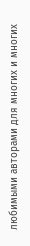любимыми авторами для многих и многих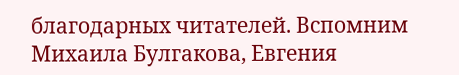благодарных читателей. Вспомним Михаила Булгакова, Евгения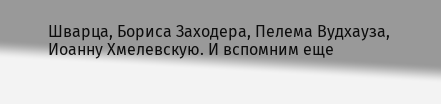Шварца, Бориса Заходера, Пелема Вудхауза, Иоанну Хмелевскую. И вспомним еще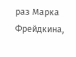раз Марка Фрейдкина,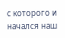с которого и начался наш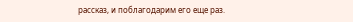рассказ, и поблагодарим его еще раз.